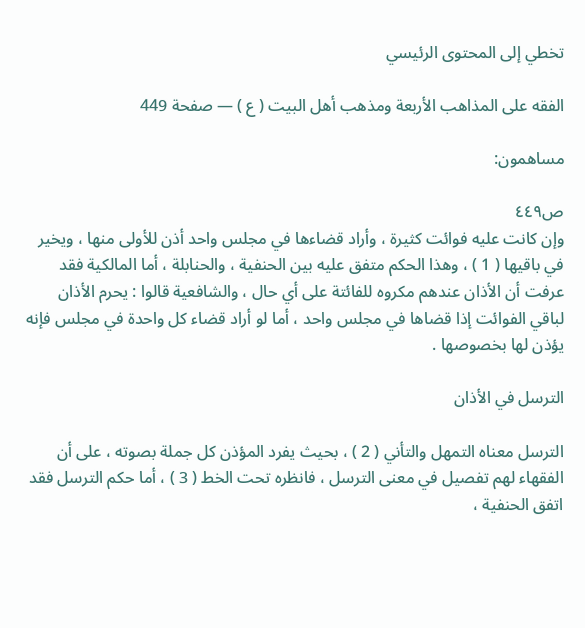تخطي إلى المحتوى الرئيسي

الفقه على المذاهب الأربعة ومذهب أهل البيت ( ع ) — صفحة 449

مساهمون:

ص٤٤٩
وإن كانت عليه فوائت كثيرة ، وأراد قضاءها في مجلس واحد أذن للأولى منها ، ويخير في باقيها ( 1 ) ، وهذا الحكم متفق عليه بين الحنفية ، والحنابلة ، أما المالكية فقد عرفت أن الأذان عندهم مكروه للفائتة على أي حال ، والشافعية قالوا : يحرم الأذان لباقي الفوائت إذا قضاها في مجلس واحد ، أما لو أراد قضاء كل واحدة في مجلس فإنه يؤذن لها بخصوصها .

الترسل في الأذان

الترسل معناه التمهل والتأني ( 2 ) ، بحيث يفرد المؤذن كل جملة بصوته ، على أن الفقهاء لهم تفصيل في معنى الترسل ، فانظره تحت الخط ( 3 ) ، أما حكم الترسل فقد اتفق الحنفية ،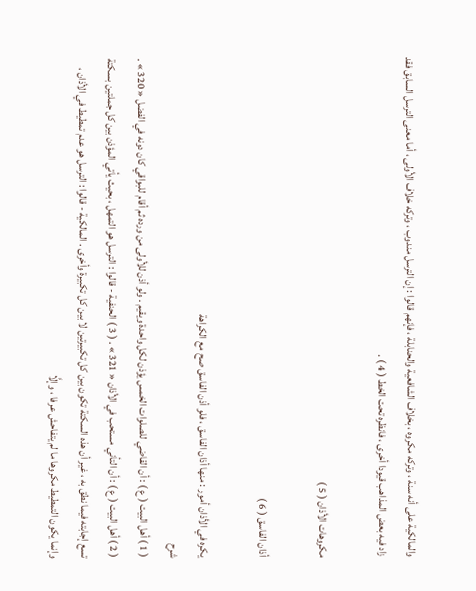والمالكية على أنه سنة ، وتركه مكروه ، بخلاف الشافعية والحنابلة ، فإنهم قالوا : إن الترسل مندوب ، وتركه خلاف الأولى ، أما معنى الترسل السابق فقد زاد فيه بعض المذاهب قيودا أخرى ، فانظره تحت الخط ( 4 ) .

مكروهات الأذان ( 5 )

أذان الفاسق ( 6 )

يكره في الأذان أمور : منها أذان الفاسق ، فلو أذن الفاسق صح مع الكراهة
شرح
( 1 ) أهل البيت ( ع ) : أن القاضي للصلوات الخمس يؤذن لكل واحدة ويقيم . ولو أذن للأولى من ورده ثم أقام للبواقي كان دونه في الفضل « 320 » . ( 2 ) أهل البيت ( ع ) : أن التأني مستحب في الأذان « 321 » . ( 3 ) الحنفية - قالوا : الترسل هو التمهل ، بحيث يأتي المؤذن بين كل جملتين بسكتة تسع إجابته فيما نطق به ، غير أن هذه السكتة تكون بين كل تكبيرتين لا بين كل تكبيرة وأخرى . المالكية - قالوا : الترسل هو عدم تمطيط في الأذان ، وإنما يكون التمطيط مكروها ما لم يتفاحش عرفا ، وإلَّا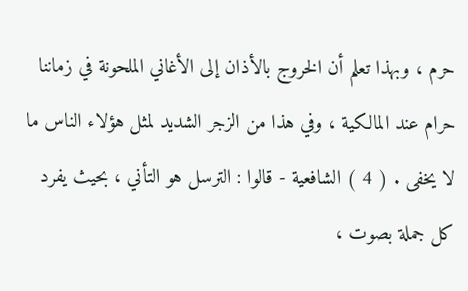حرم ، وبهذا تعلم أن الخروج بالأذان إلى الأغاني الملحونة في زماننا حرام عند المالكية ، وفي هذا من الزجر الشديد لمثل هؤلاء الناس ما لا يخفى . ( 4 ) الشافعية - قالوا : الترسل هو التأني ، بحيث يفرد كل جملة بصوت ،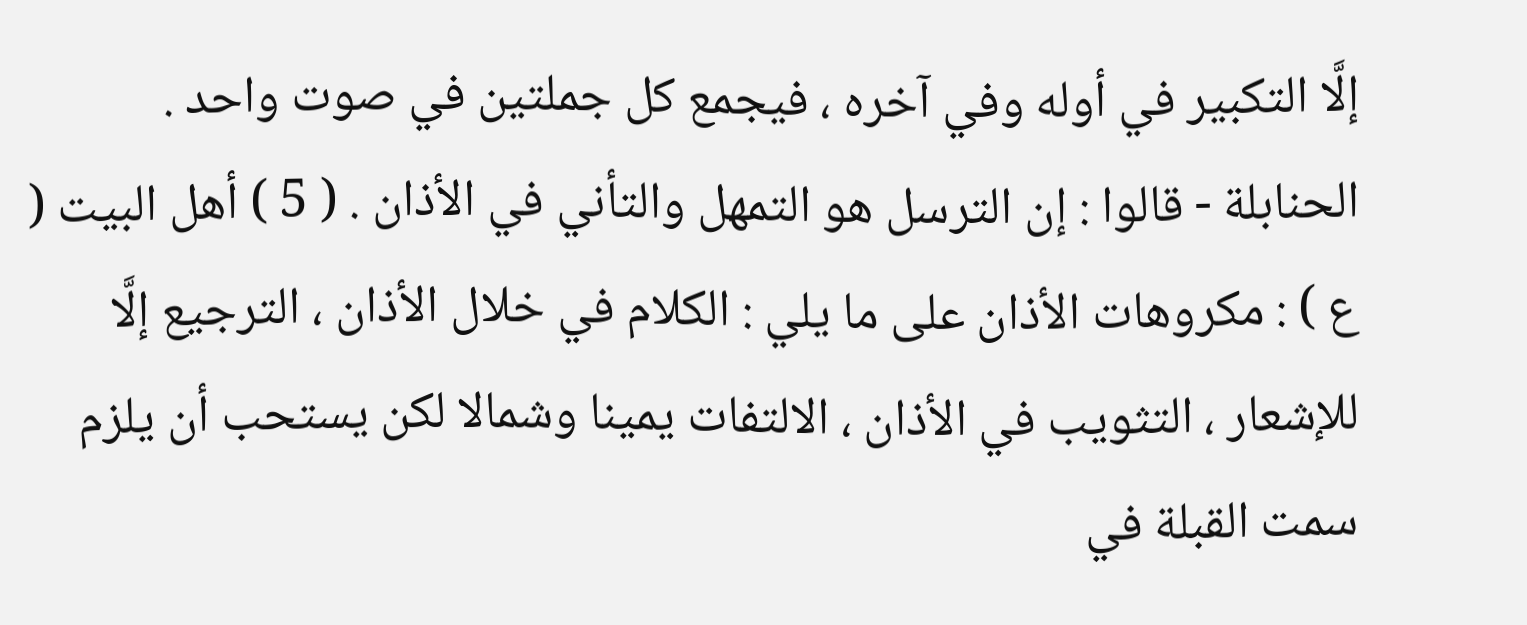إلَّا التكبير في أوله وفي آخره ، فيجمع كل جملتين في صوت واحد . الحنابلة - قالوا : إن الترسل هو التمهل والتأني في الأذان . ( 5 ) أهل البيت ( ع ) : مكروهات الأذان على ما يلي : الكلام في خلال الأذان ، الترجيع إلَّا للإشعار ، التثويب في الأذان ، الالتفات يمينا وشمالا لكن يستحب أن يلزم سمت القبلة في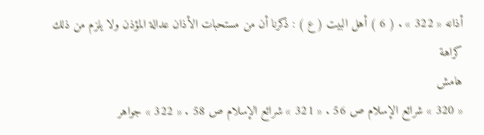أذانه « 322 » . ( 6 ) أهل البيت ( ع ) : ذكرنا أن من مستحبات الأذان عدالة المؤذن ولا يلزم من ذلك كراهة
هامش
« 320 » شرائع الإسلام ص 56 . « 321 » شرائع الإسلام ص 58 . « 322 » جواهر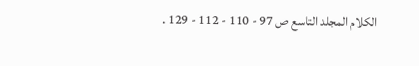الكلام المجلد التاسع ص 97 - 110 - 112 - 129 .